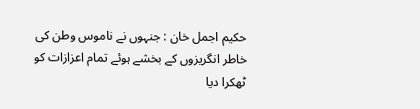حکيم اجمل خان : جنہوں نے ناموس وطن کی خاطر انگريزوں کے بخشے ہوئے تمام اعزازات کو ٹھکرا ديا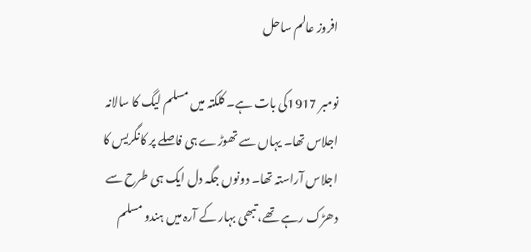افروز عالم ساحل

نومبر 1917کی بات ہے۔ کلکتہ ميں مسلم ليگ کا سالانہ اجلاس تھا۔ يہاں سے تھوڑے ہی فاصلے پر کانگريس کا اجلاس آراستہ تھا۔ دونوں جگہ دل ايک ہی طرح سے دھڑک رہے تھے، تبھی بہار کے آرہ ميں ہندو مسلم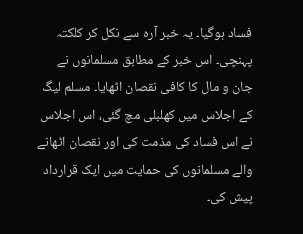فساد ہوگيا۔ يہ خبر آرہ سے نکل کر کلکتہ پہنچی۔ اس خبر کے مطابق مسلمانوں نے جان و مال کا کافی نقصان اٹھايا۔ مسلم ليگ کے اجلاس ميں کھلبلی مچ گئی، اس اجلاس نے اس فساد کی مذمت کی اور نقصان اٹھانے والے مسلمانوں کی حمايت ميں ايک قرارداد پيش کی۔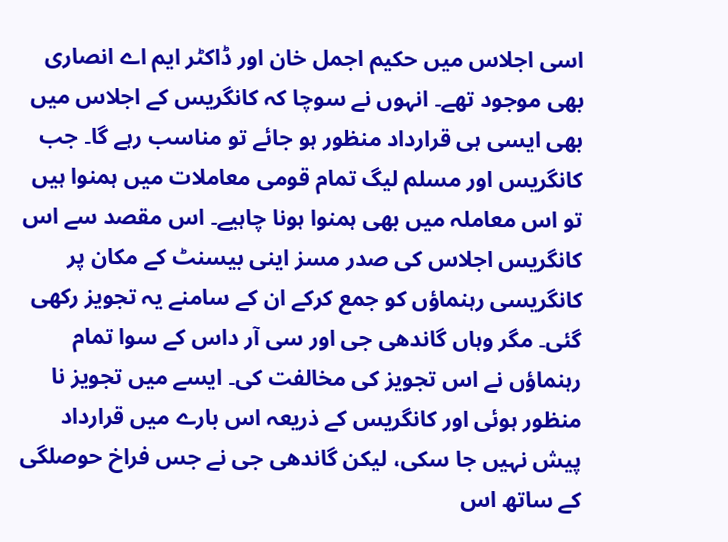اسی اجلاس ميں حکيم اجمل خان اور ڈاکٹر ايم اے انصاری بھی موجود تھے۔ انہوں نے سوچا کہ کانگريس کے اجلاس ميں بھی ايسی ہی قرارداد منظور ہو جائے تو مناسب رہے گا۔ جب کانگريس اور مسلم ليگ تمام قومی معاملات ميں ہمنوا ہيں تو اس معاملہ ميں بھی ہمنوا ہونا چاہيے۔ اس مقصد سے اس کانگريس اجلاس کی صدر مسز اينی بيسنٹ کے مکان پر کانگريسی رہنماؤں کو جمع کرکے ان کے سامنے يہ تجويز رکھی گئی۔ مگر وہاں گاندھی جی اور سی آر داس کے سوا تمام رہنماؤں نے اس تجويز کی مخالفت کی۔ ايسے ميں تجويز نا منظور ہوئی اور کانگريس کے ذريعہ اس بارے ميں قرارداد پيش نہيں جا سکی، ليکن گاندھی جی نے جس فراخ حوصلگی کے ساتھ اس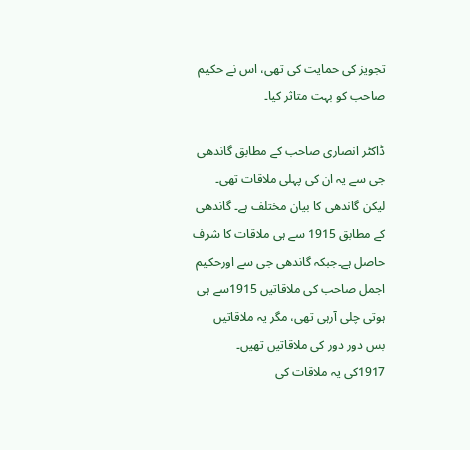تجويز کی حمايت کی تھی، اس نے حکيم صاحب کو بہت متاثر کيا۔

ڈاکٹر انصاری صاحب کے مطابق گاندھی جی سے يہ ان کی پہلی ملاقات تھی۔ ليکن گاندھی کا بيان مختلف ہے۔ گاندھی کے مطابق 1915 سے ہی ملاقات کا شرف حاصل ہے۔جبکہ گاندھی جی سے اورحکيم اجمل صاحب کی ملاقاتيں 1915سے ہی ہوتی چلی آرہی تھی، مگر يہ ملاقاتيں بس دور دور کی ملاقاتيں تھيں۔ 1917کی يہ ملاقات کی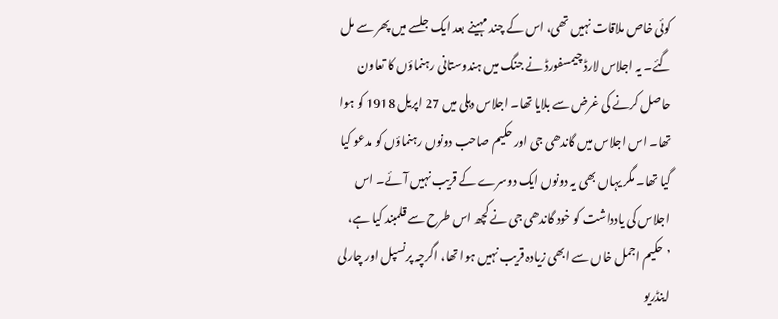کوئی خاص ملاقات نہيں تھی، اس کے چند مہينے بعد ايک جلسے ميں پھر سے مل گئے۔ يہ اجلاس لارڈ چيمسفورڈ نے جنگ ميں ہندوستانی رہنماؤں کا تعاون حاصل کرنے کی غرض سے بلايا تھا۔ اجلاس دہلی ميں 27 اپريل 1918 کو ہوا تھا۔ اس اجلاس ميں گاندھی جی اور حکيم صاحب دونوں رہنماؤں کو مدعو کيا گيا تھا۔ مگر يہاں بھی يہ دونوں ايک دوسرے کے قريب نہيں آئے۔ اس اجلاس کی يادداشت کو خود گاندھی جی نے کچھ اس طرح سے قلمبند کيا ہے، ’حکيم اجمل خاں سے ابھی زيادہ قريب نہيں ہوا تھا، اگرچہ پرنسپل اور چارلی اينڈريو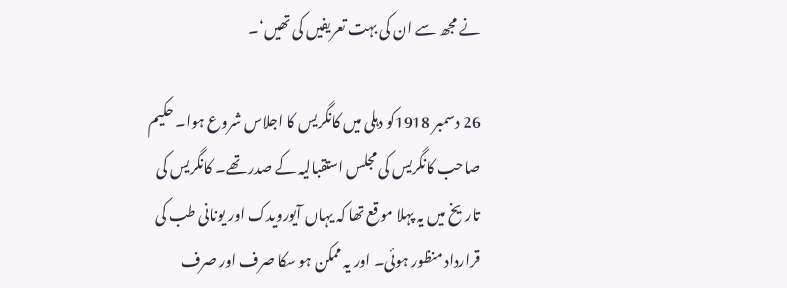نے مجھ سے ان کی بہت تعريفیں کی تھيں‘۔

26 دسمبر 1918کو دہلی ميں کانگريس کا اجلاس شروع ہوا۔ حکيم صاحب کانگريس کی مجلس استقباليہ کے صدر تھے۔ کانگريس کی تاريخ ميں يہ پہلا موقع تھا کہ يہاں آيورويدک اور يونانی طب کی قرارداد منظور ہوئی۔ اور يہ ممکن ہو سکا صرف اور صرف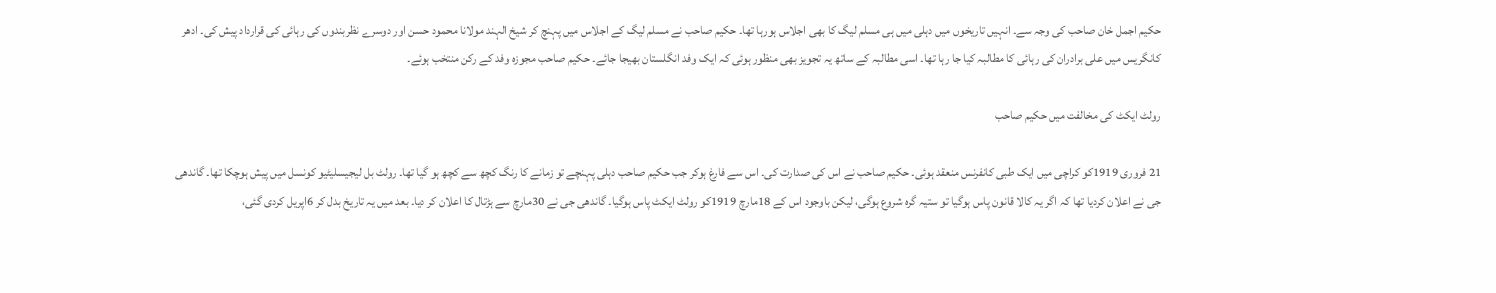حکيم اجمل خان صاحب کی وجہ سے۔ انہيں تاريخوں ميں دہلی ميں ہی مسلم ليگ کا بھی اجلاس ہورہا تھا۔ حکيم صاحب نے مسلم ليگ کے اجلاس ميں پہنچ کر شيخ الہند مولانا محمود حسن اور دوسرے نظربندوں کی رہائی کی قرارداد پيش کی۔ ادھر کانگريس ميں علی برادران کی رہائی کا مطالبہ کيا جا رہا تھا۔ اسی مطالبہ کے ساتھ يہ تجويز بھی منظور ہوئی کہ ايک وفد انگلستان بھيجا جائے۔ حکيم صاحب مجوزہ وفد کے رکن منتخب ہوئے۔

رولٹ ايکٹ کی مخالفت ميں حکيم صاحب

21 فروری 1919کو کراچی ميں ايک طبی کانفرنس منعقد ہوئی۔ حکيم صاحب نے اس کی صدارت کی۔ اس سے فارغ ہوکر جب حکيم صاحب دہلی پہنچے تو زمانے کا رنگ کچھ سے کچھ ہو گيا تھا۔ رولٹ بل ليجیسليٹيو کونسل ميں پيش ہوچکا تھا۔ گاندھی جی نے اعلان کرديا تھا کہ اگر يہ کالا قانون پاس ہوگيا تو ستيہ گرہ شروع ہوگی، ليکن باوجود اس کے 18مارچ 1919کو رولٹ ايکٹ پاس ہوگيا۔ گاندھی جی نے 30مارچ سے ہڑتال کا اعلان کر ديا۔ بعد ميں يہ تاريخ بدل کر 6اپريل کردی گئی،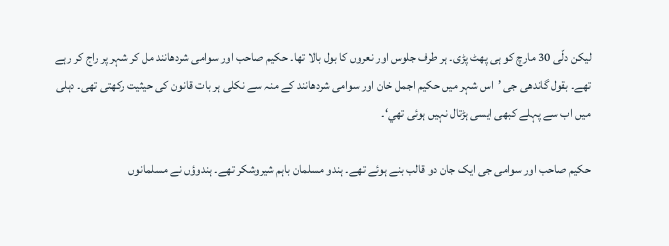ليکن دلّی 30 مارچ کو ہی پھٹ پڑی۔ ہر طرف جلوس اور نعروں کا بول بالا تھا۔ حکيم صاحب اور سوامی شردھانند مل کر شہر پر راج کر رہے تھے۔ بقول گاندھی جی ’اس شہر ميں حکيم اجمل خان اور سوامی شردھانند کے منہ سے نکلی ہر بات قانون کی حيثيت رکھتی تھی۔ دہلی ميں اب سے پہلے کبھی ايسی ہڑتال نہيں ہوئی تھي‘۔

حکيم صاحب اور سوامی جی ايک جان دو قالب بنے ہوئے تھے۔ ہندو مسلمان باہم شيروشکر تھے۔ ہندوؤں نے مسلمانوں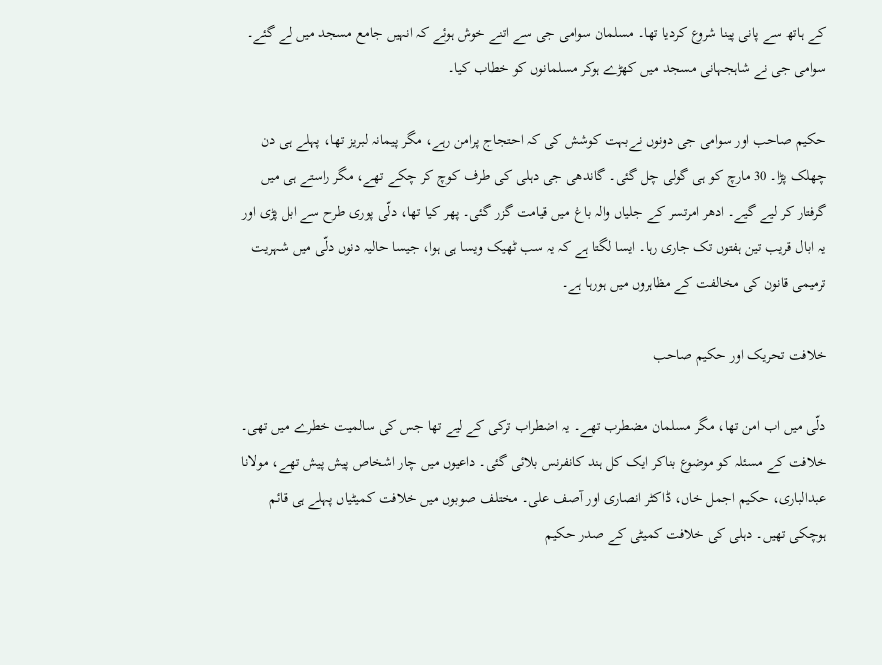کے ہاتھ سے پانی پينا شروع کرديا تھا۔ مسلمان سوامی جی سے اتنے خوش ہوئے کہ انہيں جامع مسجد ميں لے گئے۔ سوامی جی نے شاہجہانی مسجد ميں کھڑے ہوکر مسلمانوں کو خطاب کيا۔

حکيم صاحب اور سوامی جی دونوں نےبہت کوشش کی کہ احتجاج پرامن رہے، مگر پيمانہ لبريز تھا، پہلے ہی دن چھلک پڑا۔ 30 مارچ کو ہی گولی چل گئی۔ گاندھی جی دہلی کی طرف کوچ کر چکے تھے، مگر راستے ہی ميں گرفتار کر ليے گيے۔ ادھر امرتسر کے جلياں والہ باغ ميں قيامت گزر گئی۔ پھر کيا تھا، دلّی پوری طرح سے ابل پڑی اور يہ ابال قريب تين ہفتوں تک جاری رہا۔ ايسا لگتا ہے کہ يہ سب ٹھيک ويسا ہی ہوا، جيسا حاليہ دنوں دلّی ميں شہريت ترميمی قانون کی مخالفت کے مظاہروں ميں ہورہا ہے۔

خلافت تحريک اور حکيم صاحب

دلّی ميں اب امن تھا، مگر مسلمان مضطرب تھے۔ يہ اضطراب ترکی کے ليے تھا جس کی سالميت خطرے ميں تھی۔ خلافت کے مسئلہ کو موضوع بناکر ايک کل ہند کانفرنس بلائی گئی۔ داعيوں ميں چار اشخاص پيش پيش تھے، مولانا عبدالباری، حکيم اجمل خاں، ڈاکٹر انصاری اور آصف علی۔ مختلف صوبوں ميں خلافت کميٹياں پہلے ہی قائم ہوچکی تھيں۔ دہلی کی خلافت کميٹی کے صدر حکيم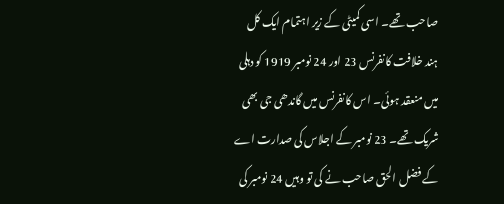صاحب تھے۔ اسی کميٹی کے زير اہتمام ايک کل ہند خلافت کانفرنس 23 اور 24 نومبر 1919 کو دہلی ميں منعقد ہوئی۔ اس کانفرنس ميں گاندھی جی بھی شريک تھے۔ 23 نومبر کے اجلاس کی صدارت اے کے فضل الحق صاحب نے کی تو وہيں 24 نومبر کی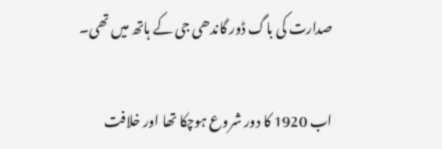صدارت کی باگ ڈور گاندھی جی کے ہاتھ ميں تھی۔

اب 1920 کا دور شروع ہوچکا تھا اور خلافت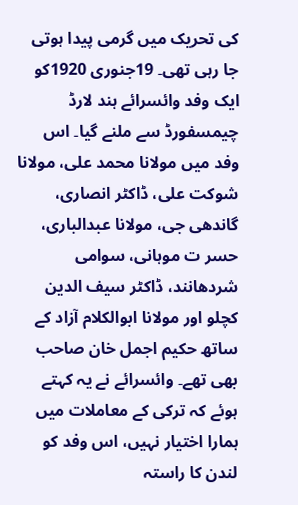کی تحريک ميں گرمی پيدا ہوتی جا رہی تھی۔ 19جنوری 1920کو ايک وفد وائسرائے ہند لارڈ چيمسفورڈ سے ملنے گيا۔ اس وفد ميں مولانا محمد علی، مولانا شوکت علی، ڈاکٹر انصاری، گاندھی جی، مولانا عبدالباری، حسر ت موہانی، سوامی شردھانند، ڈاکٹر سيف الدين کچلو اور مولانا ابوالکلام آزاد کے ساتھ حکيم اجمل خان صاحب بھی تھے۔ وائسرائے نے يہ کہتے ہوئے کہ ترکی کے معاملات ميں ہمارا اختيار نہيں، اس وفد کو لندن کا راستہ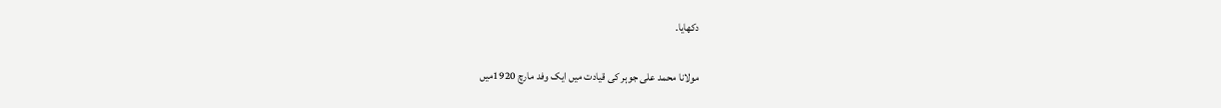دکھايا۔

مولانا محمد علی جوہر کی قيادت ميں ايک وفد مارچ 1920ميں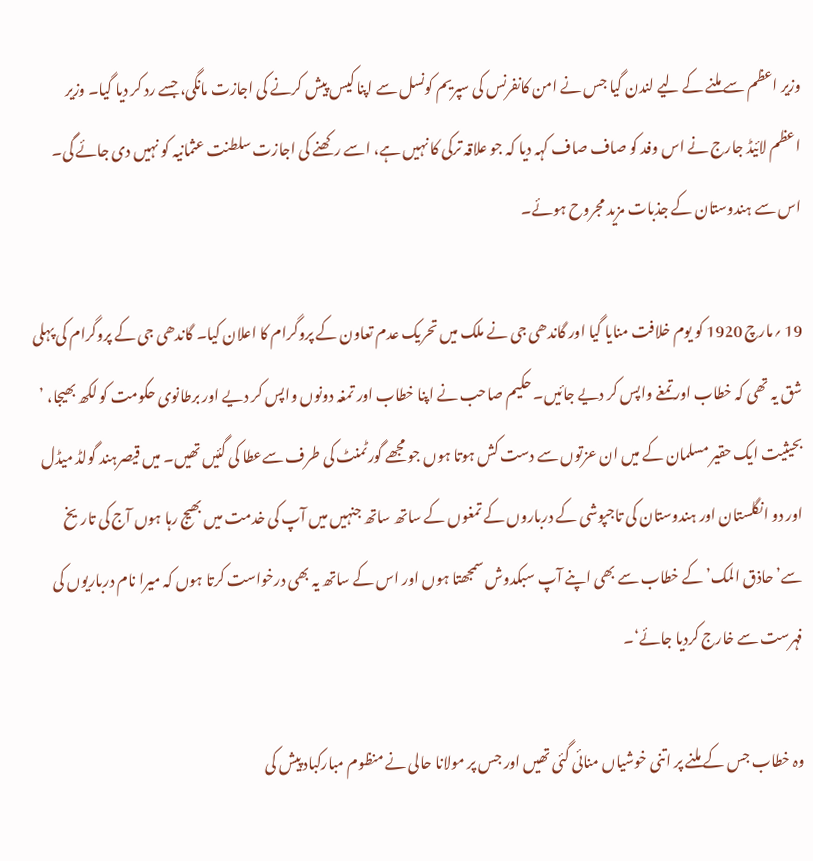وزير اعظم سے ملنے کے ليے لندن گيا جس نے امن کانفرنس کی سپريم کونسل سے اپنا کيس پيش کرنے کی اجازت مانگی، جسے رد کر ديا گيا۔ وزير اعظم لائيڈ جارج نے اس وفد کو صاف صاف کہہ ديا کہ جو علاقہ ترکی کا نہيں ہے، اسے رکھنے کی اجازت سلطنت عثمانيہ کو نہيں دی جائے گی۔ اس سے ہندوستان کے جذبات مزيد مجروح ہوئے۔

19 ؍مارچ 1920 کو يوم خلافت منايا گيا اور گاندھی جی نے ملک ميں تحريک عدم تعاون کے پروگرام کا اعلان کيا۔ گاندھی جی کے پروگرام کی پہلی شق يہ تھی کہ خطاب اور تمغے واپس کر ديے جائيں۔ حکيم صاحب نے اپنا خطاب اور تمغہ دونوں واپس کر ديے اور برطانوی حکومت کو لکھ بھيجا، ’ بحيثيت ايک حقير مسلمان کے ميں ان عزتوں سے دست کش ہوتا ہوں جو مجھے گورٹمنٹ کی طرف سےعطا کی گئيں تھيں۔ ميں قيصرہند گولڈ ميڈل اور دو انگلستان اور ہندوستان کی تاجپوشی کے درباروں کے تمغوں کے ساتھ ساتھ جنہيں ميں آپ کی خدمت ميں بھيج رہا ہوں آج کی تاريخ سے’حاذق المک’ کے خطاب سے بھی اپنے آپ سبکدوش سمجھتا ہوں اور اس کے ساتھ يہ بھی درخواست کرتا ہوں کہ ميرا نام درباريوں کی فہرست سے خارج کرديا جائے‘۔

وہ خطاب جس کے ملنے پر اتنی خوشياں منائی گئی تھيں اور جس پر مولانا حالی نے منظوم مبارکباد پيش کی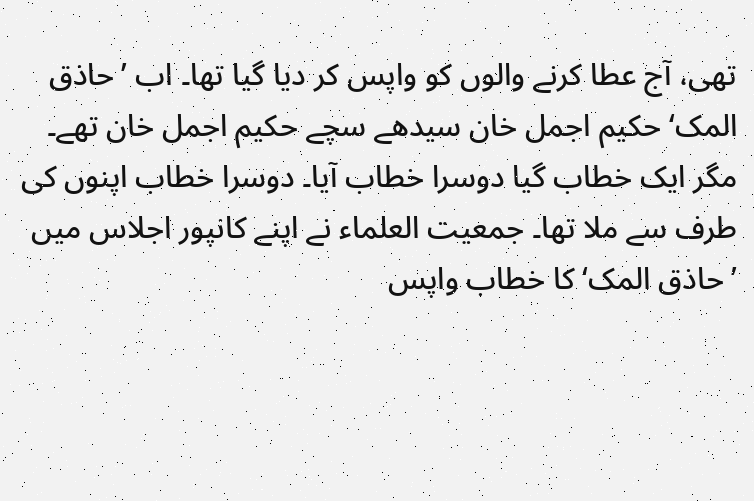تھی، آج عطا کرنے والوں کو واپس کر ديا گيا تھا۔ اب ’حاذق المک‘ حکيم اجمل خان سيدھے سچے حکيم اجمل خان تھے۔ مگر ايک خطاب گيا دوسرا خطاب آيا۔ دوسرا خطاب اپنوں کی طرف سے ملا تھا۔ جمعيت العلماء نے اپنے کانپور اجلاس ميں ’حاذق المک‘ کا خطاب واپس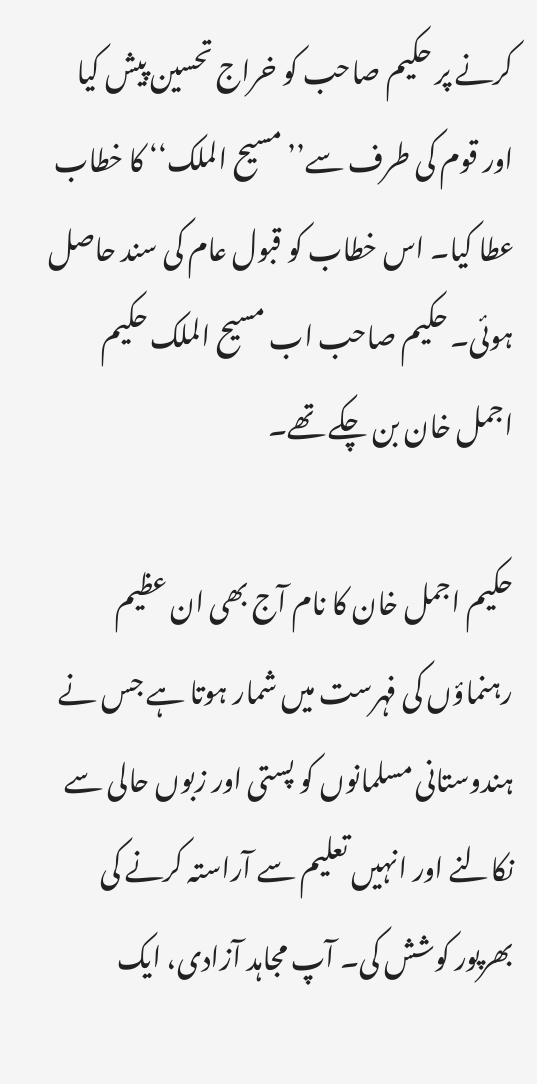کرنے پر حکيم صاحب کو خراج تحسين پيش کيا اور قوم کی طرف سے’’ مسيح الملک‘‘ کا خطاب عطا کيا۔ اس خطاب کو قبول عام کی سند حاصل ہوئی۔ حکيم صاحب اب مسيح الملک حکيم اجمل خان بن چکے تھے۔

حکيم اجمل خان کا نام آج بھی ان عظيم رہنماؤں کی فہرست ميں شمار ہوتا ہے جس نے ہندوستانی مسلمانوں کو پستی اور زبوں حالی سے نکالنے اور انہيں تعليم سے آراستہ کرنے کی بھرپور کوشش کی۔ آپ مجاہد آزادی، ايک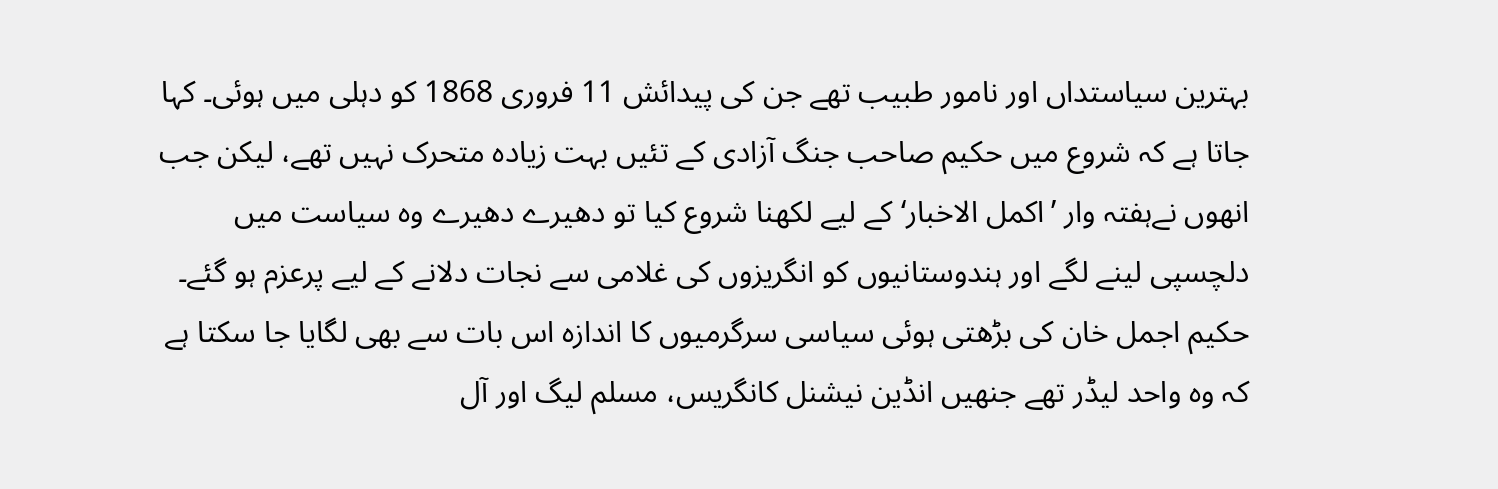بہترين سياستداں اور نامور طبيب تھے جن کی پيدائش 11 فروری 1868 کو دہلی ميں ہوئی۔ کہا جاتا ہے کہ شروع ميں حکيم صاحب جنگ آزادی کے تئيں بہت زيادہ متحرک نہيں تھے، ليکن جب انھوں نےہفتہ وار ’اکمل الاخبار‘ کے ليے لکھنا شروع کيا تو دھيرے دھيرے وہ سياست ميں دلچسپی لينے لگے اور ہندوستانيوں کو انگريزوں کی غلامی سے نجات دلانے کے ليے پرعزم ہو گئے۔ حکيم اجمل خان کی بڑھتی ہوئی سياسی سرگرميوں کا اندازہ اس بات سے بھی لگايا جا سکتا ہے کہ وہ واحد ليڈر تھے جنھيں انڈين نيشنل کانگريس، مسلم ليگ اور آل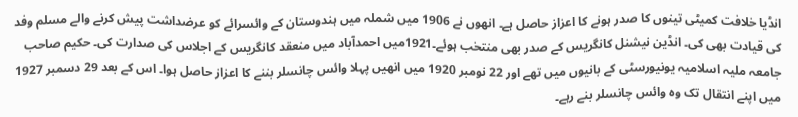انڈيا خلافت کميٹی تينوں کا صدر ہونے کا اعزاز حاصل ہے۔ انھوں نے 1906 ميں شملہ ميں ہندوستان کے وائسرائے کو عرضداشت پيش کرنے والے مسلم وفد کی قيادت بھی کی۔ انڈين نيشنل کانگريس کے صدر بھی منتخب ہوئے۔1921ميں احمدآباد ميں منعقد کانگريس کے اجلاس کی صدارت کی۔ حکيم صاحب جامعہ مليہ اسلاميہ يونيورسٹی کے بانيوں ميں تھے اور 22 نومبر 1920 ميں انھيں پہلا وائس چانسلر بننے کا اعزاز حاصل ہوا۔ اس کے بعد 29 دسمبر 1927 ميں اپنے انتقال تک وہ وائس چانسلر بنے رہے۔